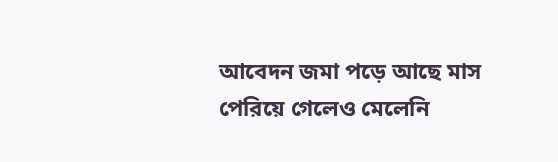আবেদন জমা পড়ে আছে মাস পেরিয়ে গেলেও মেলেনি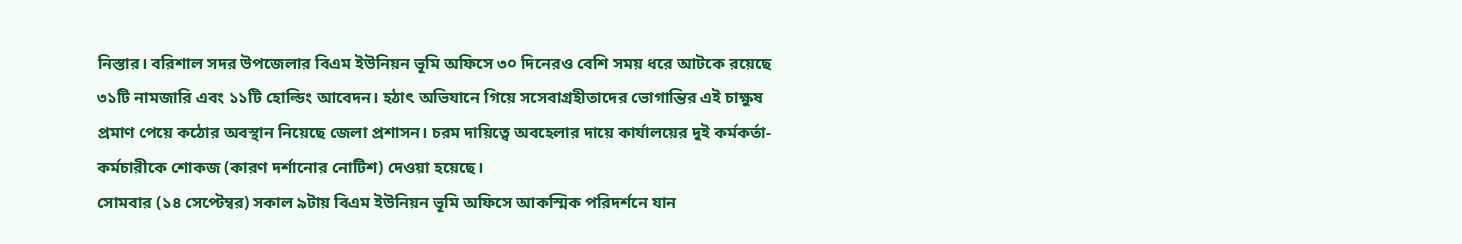নিস্তার। বরিশাল সদর উপজেলার বিএম ইউনিয়ন ভূমি অফিসে ৩০ দিনেরও বেশি সময় ধরে আটকে রয়েছে ৩১টি নামজারি এবং ১১টি হোল্ডিং আবেদন। হঠাৎ অভিযানে গিয়ে সসেবাগ্রহীতাদের ভোগান্তির এই চাক্ষুষ প্রমাণ পেয়ে কঠোর অবস্থান নিয়েছে জেলা প্রশাসন। চরম দায়িত্বে অবহেলার দায়ে কার্যালয়ের দুই কর্মকর্তা-কর্মচারীকে শোকজ (কারণ দর্শানোর নোটিশ) দেওয়া হয়েছে।
সোমবার (১৪ সেপ্টেম্বর) সকাল ৯টায় বিএম ইউনিয়ন ভূমি অফিসে আকস্মিক পরিদর্শনে যান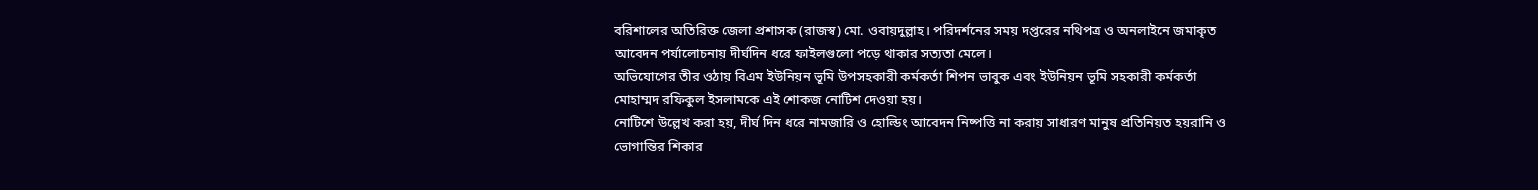বরিশালের অতিরিক্ত জেলা প্রশাসক (রাজস্ব) মো. ওবায়দুল্লাহ। পরিদর্শনের সময় দপ্তরের নথিপত্র ও অনলাইনে জমাকৃত আবেদন পর্যালোচনায় দীর্ঘদিন ধরে ফাইলগুলো পড়ে থাকার সত্যতা মেলে।
অভিযোগের তীর ওঠায় বিএম ইউনিয়ন ভূমি উপসহকারী কর্মকর্তা শিপন ভাবুক এবং ইউনিয়ন ভূমি সহকারী কর্মকর্তা মোহাম্মদ রফিকুল ইসলামকে এই শোকজ নোটিশ দেওয়া হয়।
নোটিশে উল্লেখ করা হয়, দীর্ঘ দিন ধরে নামজারি ও হোল্ডিং আবেদন নিষ্পত্তি না করায় সাধারণ মানুষ প্রতিনিয়ত হয়রানি ও ভোগান্তির শিকার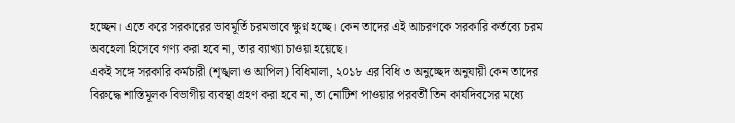হচ্ছেন। এতে করে সরকারের ভাবমূর্তি চরমভাবে ক্ষুণ্ন হচ্ছে। কেন তাদের এই আচরণকে সরকারি কর্তব্যে চরম অবহেলা হিসেবে গণ্য করা হবে না, তার ব্যাখ্যা চাওয়া হয়েছে।
একই সঙ্গে সরকারি কর্মচারী (শৃঙ্খলা ও আপিল) বিধিমালা, ২০১৮ এর বিধি ৩ অনুচ্ছেদ অনুযায়ী কেন তাদের বিরুদ্ধে শাস্তিমূলক বিভাগীয় ব্যবস্থা গ্রহণ করা হবে না, তা নোটিশ পাওয়ার পরবর্তী তিন কার্যদিবসের মধ্যে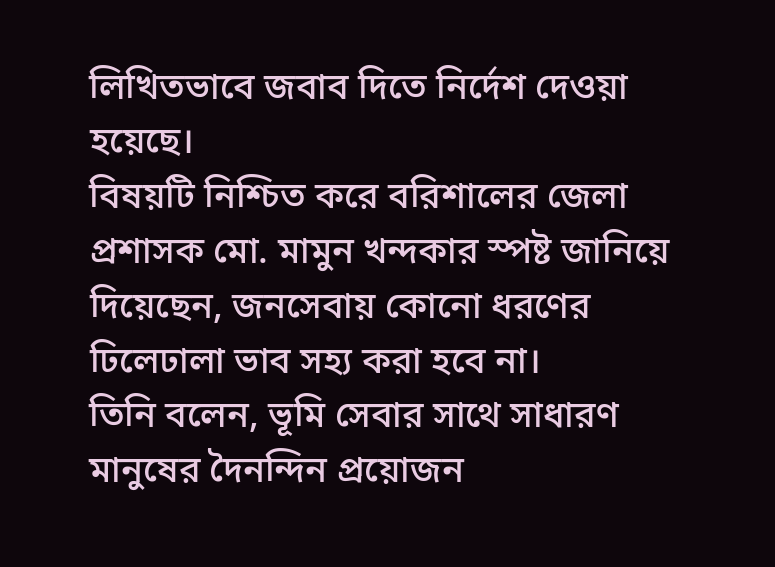লিখিতভাবে জবাব দিতে নির্দেশ দেওয়া হয়েছে।
বিষয়টি নিশ্চিত করে বরিশালের জেলা প্রশাসক মো. মামুন খন্দকার স্পষ্ট জানিয়ে দিয়েছেন, জনসেবায় কোনো ধরণের ঢিলেঢালা ভাব সহ্য করা হবে না।
তিনি বলেন, ভূমি সেবার সাথে সাধারণ মানুষের দৈনন্দিন প্রয়োজন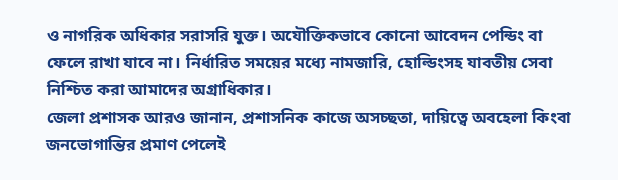ও নাগরিক অধিকার সরাসরি যুক্ত। অযৌক্তিকভাবে কোনো আবেদন পেন্ডিং বা ফেলে রাখা যাবে না। নির্ধারিত সময়ের মধ্যে নামজারি, হোল্ডিংসহ যাবতীয় সেবা নিশ্চিত করা আমাদের অগ্রাধিকার।
জেলা প্রশাসক আরও জানান, প্রশাসনিক কাজে অসচ্ছতা, দায়িত্বে অবহেলা কিংবা জনভোগান্তির প্রমাণ পেলেই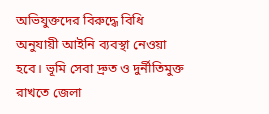অভিযুক্তদের বিরুদ্ধে বিধি অনুযায়ী আইনি ব্যবস্থা নেওয়া হবে। ভূমি সেবা দ্রুত ও দুর্নীতিমুক্ত রাখতে জেলা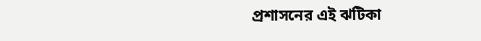প্রশাসনের এই ঝটিকা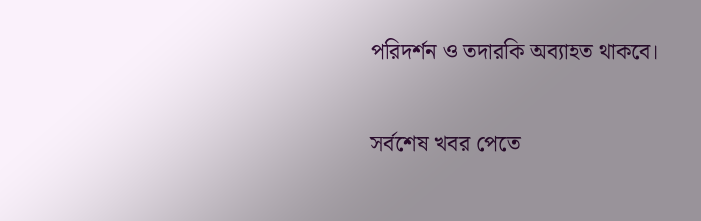পরিদর্শন ও তদারকি অব্যাহত থাকবে।


সর্বশেষ খবর পেতে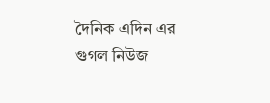দৈনিক এদিন এর গুগল নিউজ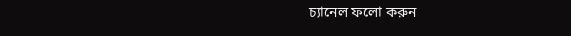চ্যানেল ফলো করুন